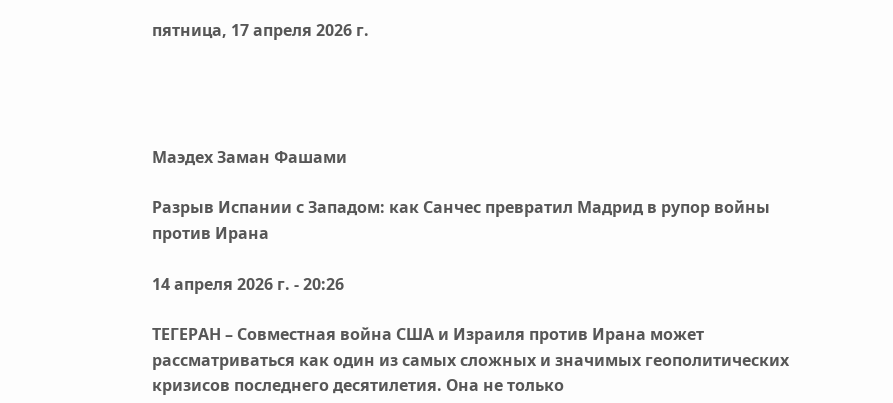пятница, 17 апреля 2026 г.




Маэдех Заман Фашами

Разрыв Испании с Западом: как Санчес превратил Мадрид в рупор войны против Ирана

14 апреля 2026 г. - 20:26

ТЕГЕРАН – Совместная война США и Израиля против Ирана может рассматриваться как один из самых сложных и значимых геополитических кризисов последнего десятилетия. Она не только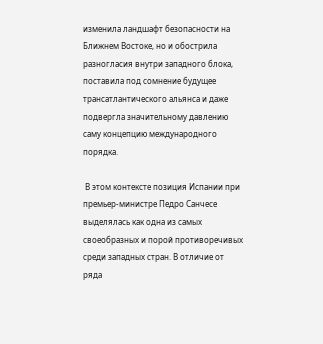изменила ландшафт безопасности на Ближнем Востоке, но и обострила разногласия внутри западного блока, поставила под сомнение будущее трансатлантического альянса и даже подвергла значительному давлению саму концепцию международного порядка.

 В этом контексте позиция Испании при премьер-министре Педро Санчесе выделялась как одна из самых своеобразных и порой противоречивых среди западных стран. В отличие от ряда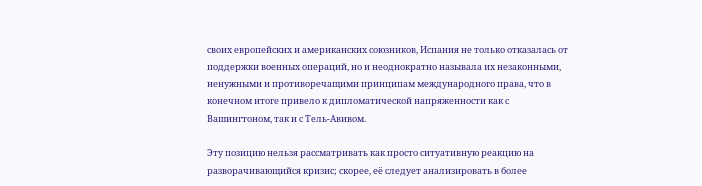своих европейских и американских союзников, Испания не только отказалась от поддержки военных операций, но и неоднократно называла их незаконными, ненужными и противоречащими принципам международного права, что в конечном итоге привело к дипломатической напряженности как с Вашингтоном, так и с Тель-Авивом.

Эту позицию нельзя рассматривать как просто ситуативную реакцию на разворачивающийся кризис; скорее, её следует анализировать в более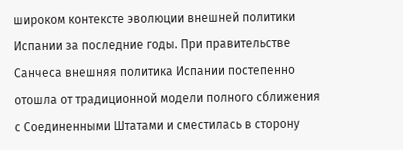широком контексте эволюции внешней политики Испании за последние годы. При правительстве Санчеса внешняя политика Испании постепенно отошла от традиционной модели полного сближения с Соединенными Штатами и сместилась в сторону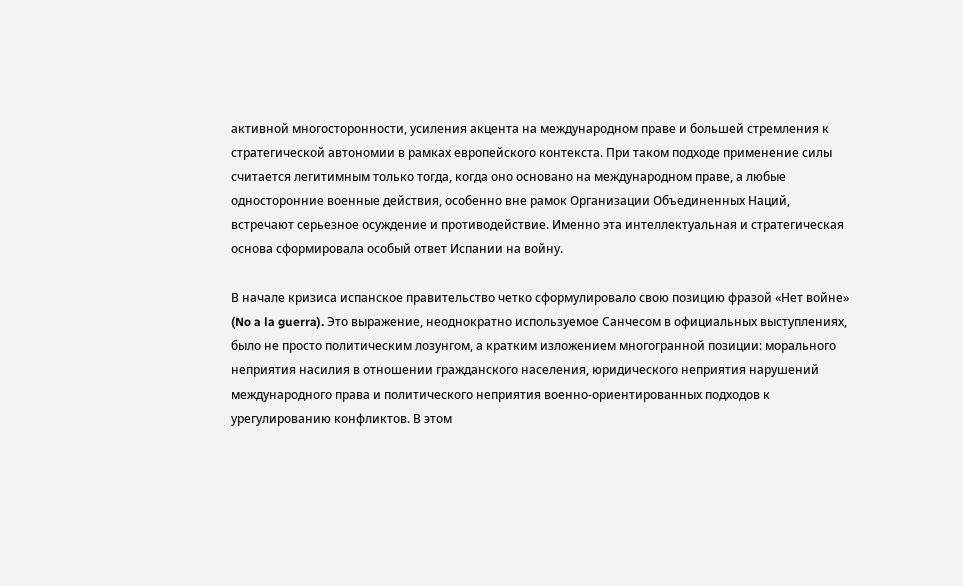активной многосторонности, усиления акцента на международном праве и большей стремления к стратегической автономии в рамках европейского контекста. При таком подходе применение силы считается легитимным только тогда, когда оно основано на международном праве, а любые односторонние военные действия, особенно вне рамок Организации Объединенных Наций, встречают серьезное осуждение и противодействие. Именно эта интеллектуальная и стратегическая основа сформировала особый ответ Испании на войну.

В начале кризиса испанское правительство четко сформулировало свою позицию фразой «Нет войне» (No a la guerra). Это выражение, неоднократно используемое Санчесом в официальных выступлениях, было не просто политическим лозунгом, а кратким изложением многогранной позиции: морального неприятия насилия в отношении гражданского населения, юридического неприятия нарушений международного права и политического неприятия военно-ориентированных подходов к урегулированию конфликтов. В этом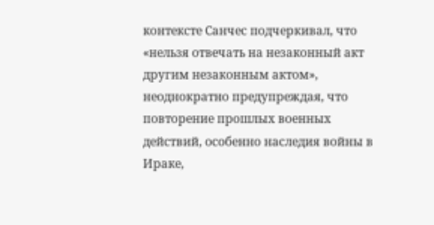контексте Санчес подчеркивал, что «нельзя отвечать на незаконный акт другим незаконным актом», неоднократно предупреждая, что повторение прошлых военных действий, особенно наследия войны в Ираке,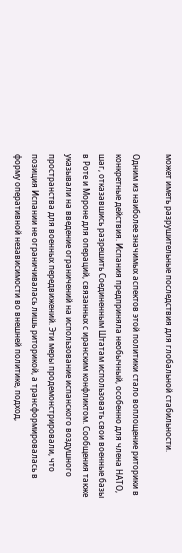может иметь разрушительные последствия для глобальной стабильности.

Одним из наиболее значимых аспектов этой политики стало воплощение риторики в конкретные действия. Испания предприняла необычный, особенно для члена НАТО, шаг, отказавшись разрешить Соединенным Штатам использовать свои военные базы в Роте и Мороне для операций, связанных с иранским конфликтом. Сообщения также указывали на введение ограничений на использование испанского воздушного пространства для военных передвижений. Эти меры продемонстрировали, что позиция Испании не ограничивалась лишь риторикой, а трансформировалась в форму оперативной независимости во внешней политике, подход,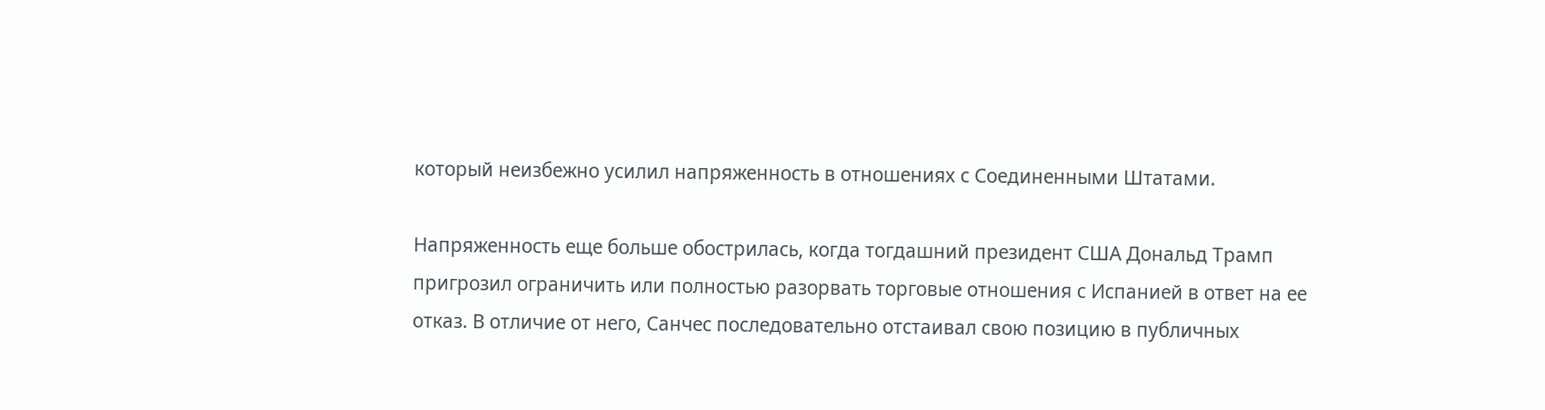который неизбежно усилил напряженность в отношениях с Соединенными Штатами.

Напряженность еще больше обострилась, когда тогдашний президент США Дональд Трамп пригрозил ограничить или полностью разорвать торговые отношения с Испанией в ответ на ее отказ. В отличие от него, Санчес последовательно отстаивал свою позицию в публичных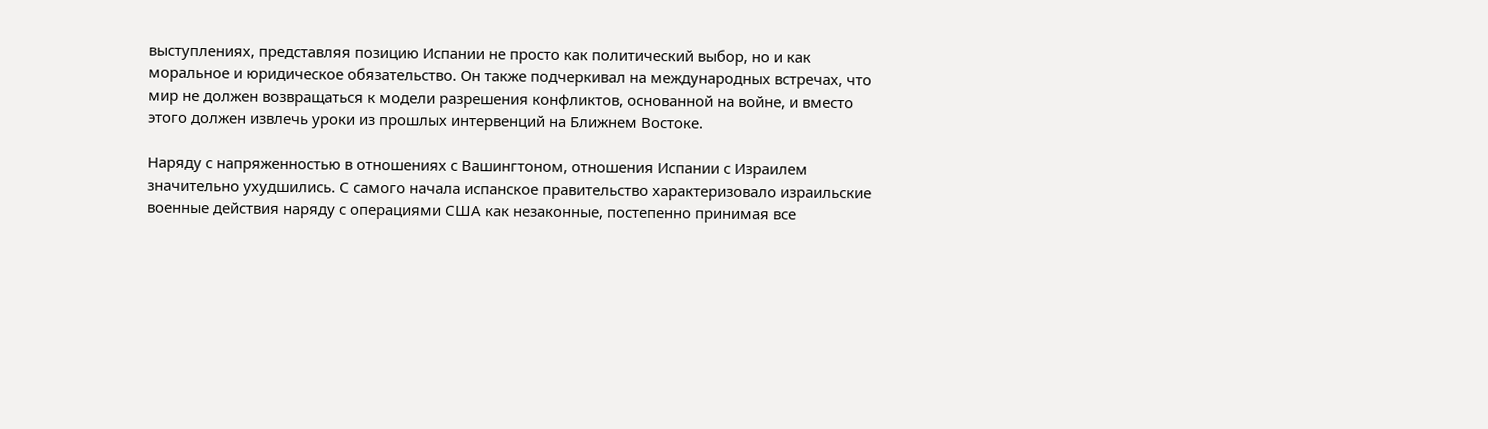выступлениях, представляя позицию Испании не просто как политический выбор, но и как моральное и юридическое обязательство. Он также подчеркивал на международных встречах, что мир не должен возвращаться к модели разрешения конфликтов, основанной на войне, и вместо этого должен извлечь уроки из прошлых интервенций на Ближнем Востоке.

Наряду с напряженностью в отношениях с Вашингтоном, отношения Испании с Израилем значительно ухудшились. С самого начала испанское правительство характеризовало израильские военные действия наряду с операциями США как незаконные, постепенно принимая все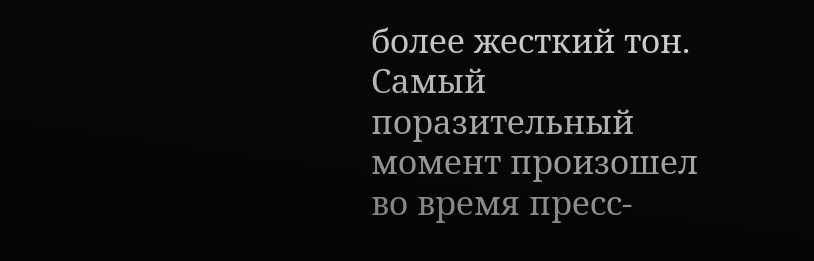более жесткий тон. Самый поразительный момент произошел во время пресс-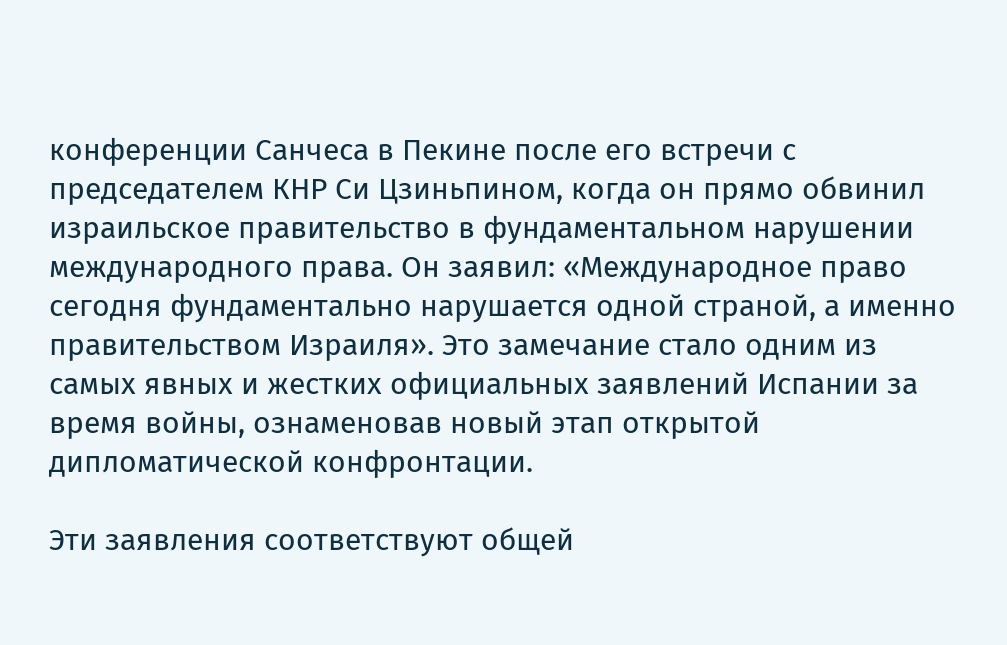конференции Санчеса в Пекине после его встречи с председателем КНР Си Цзиньпином, когда он прямо обвинил израильское правительство в фундаментальном нарушении международного права. Он заявил: «Международное право сегодня фундаментально нарушается одной страной, а именно правительством Израиля». Это замечание стало одним из самых явных и жестких официальных заявлений Испании за время войны, ознаменовав новый этап открытой дипломатической конфронтации.

Эти заявления соответствуют общей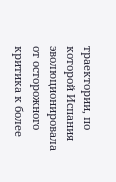траектории, по которой Испания эволюционировала от осторожного критика к более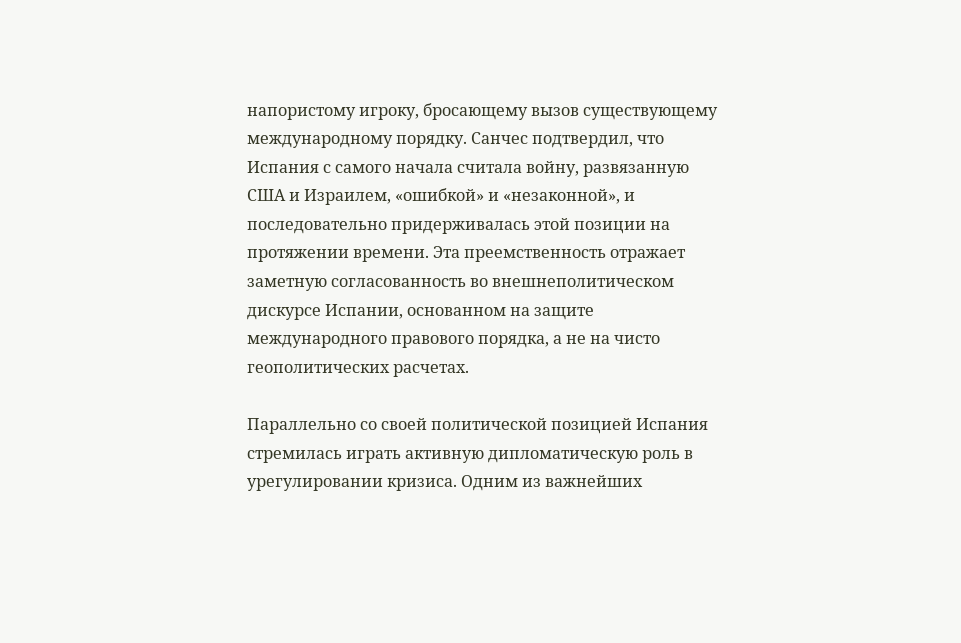напористому игроку, бросающему вызов существующему международному порядку. Санчес подтвердил, что Испания с самого начала считала войну, развязанную США и Израилем, «ошибкой» и «незаконной», и последовательно придерживалась этой позиции на протяжении времени. Эта преемственность отражает заметную согласованность во внешнеполитическом дискурсе Испании, основанном на защите международного правового порядка, а не на чисто геополитических расчетах.

Параллельно со своей политической позицией Испания стремилась играть активную дипломатическую роль в урегулировании кризиса. Одним из важнейших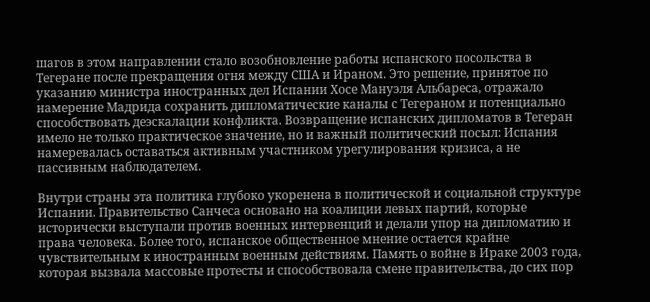шагов в этом направлении стало возобновление работы испанского посольства в Тегеране после прекращения огня между США и Ираном. Это решение, принятое по указанию министра иностранных дел Испании Хосе Мануэля Альбареса, отражало намерение Мадрида сохранить дипломатические каналы с Тегераном и потенциально способствовать деэскалации конфликта. Возвращение испанских дипломатов в Тегеран имело не только практическое значение, но и важный политический посыл: Испания намеревалась оставаться активным участником урегулирования кризиса, а не пассивным наблюдателем.

Внутри страны эта политика глубоко укоренена в политической и социальной структуре Испании. Правительство Санчеса основано на коалиции левых партий, которые исторически выступали против военных интервенций и делали упор на дипломатию и права человека. Более того, испанское общественное мнение остается крайне чувствительным к иностранным военным действиям. Память о войне в Ираке 2003 года, которая вызвала массовые протесты и способствовала смене правительства, до сих пор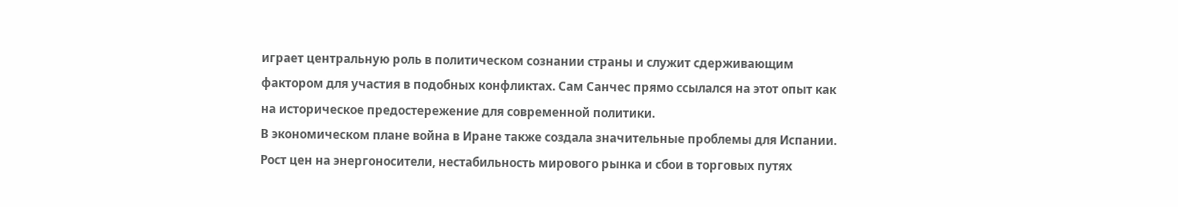играет центральную роль в политическом сознании страны и служит сдерживающим фактором для участия в подобных конфликтах. Сам Санчес прямо ссылался на этот опыт как на историческое предостережение для современной политики.
В экономическом плане война в Иране также создала значительные проблемы для Испании. Рост цен на энергоносители, нестабильность мирового рынка и сбои в торговых путях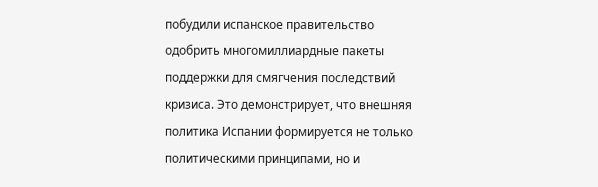побудили испанское правительство одобрить многомиллиардные пакеты поддержки для смягчения последствий кризиса. Это демонстрирует, что внешняя политика Испании формируется не только политическими принципами, но и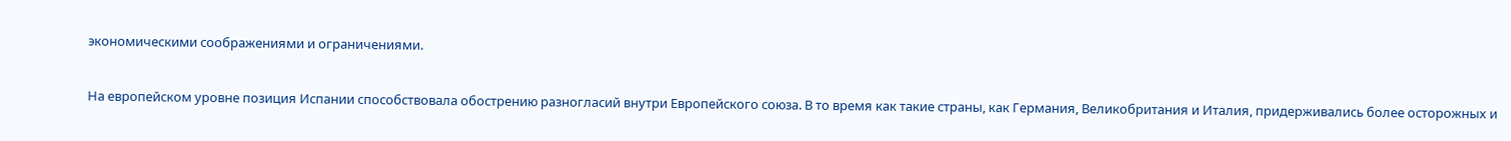экономическими соображениями и ограничениями.

На европейском уровне позиция Испании способствовала обострению разногласий внутри Европейского союза. В то время как такие страны, как Германия, Великобритания и Италия, придерживались более осторожных и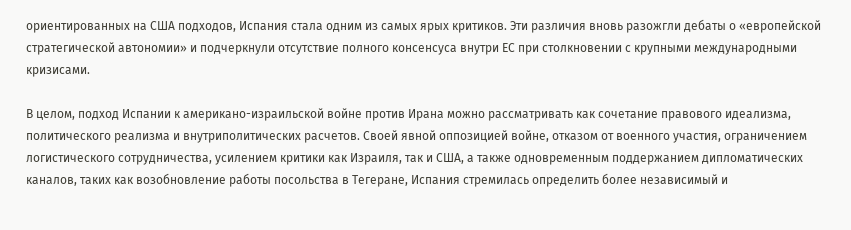ориентированных на США подходов, Испания стала одним из самых ярых критиков. Эти различия вновь разожгли дебаты о «европейской стратегической автономии» и подчеркнули отсутствие полного консенсуса внутри ЕС при столкновении с крупными международными кризисами.

В целом, подход Испании к американо-израильской войне против Ирана можно рассматривать как сочетание правового идеализма, политического реализма и внутриполитических расчетов. Своей явной оппозицией войне, отказом от военного участия, ограничением логистического сотрудничества, усилением критики как Израиля, так и США, а также одновременным поддержанием дипломатических каналов, таких как возобновление работы посольства в Тегеране, Испания стремилась определить более независимый и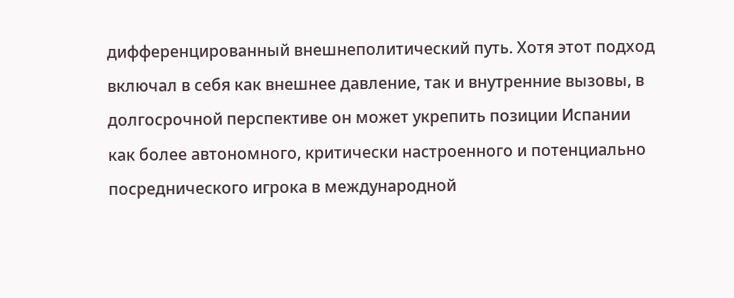дифференцированный внешнеполитический путь. Хотя этот подход включал в себя как внешнее давление, так и внутренние вызовы, в долгосрочной перспективе он может укрепить позиции Испании как более автономного, критически настроенного и потенциально посреднического игрока в международной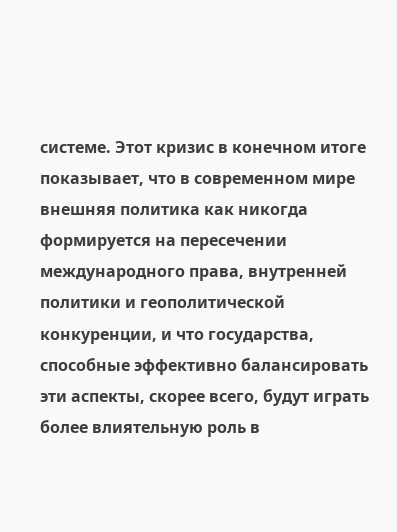системе. Этот кризис в конечном итоге показывает, что в современном мире внешняя политика как никогда формируется на пересечении международного права, внутренней политики и геополитической конкуренции, и что государства, способные эффективно балансировать эти аспекты, скорее всего, будут играть более влиятельную роль в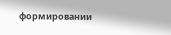формировании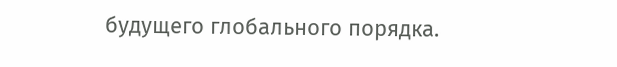будущего глобального порядка.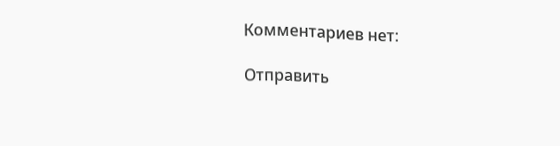Комментариев нет:

Отправить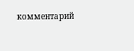комментарий